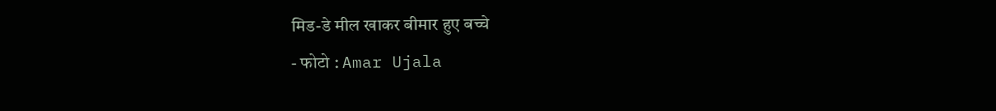मिड-डे मील खाकर बीमार हुए बच्चे
- फोटो : Amar Ujala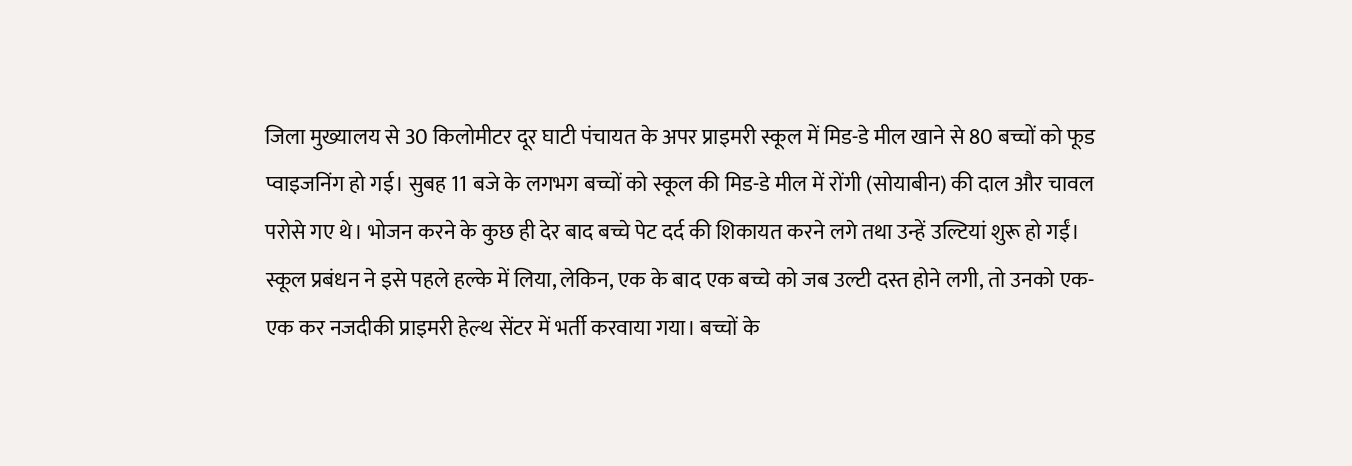जिला मुख्यालय से 30 किलोमीटर दूर घाटी पंचायत के अपर प्राइमरी स्कूल में मिड-डे मील खाने से 80 बच्चों को फूड प्वाइजनिंग हो गई। सुबह 11 बजे के लगभग बच्चों को स्कूल की मिड-डे मील में रोंगी (सोयाबीन) की दाल और चावल परोसे गए थे। भोजन करने के कुछ ही देर बाद बच्चे पेट दर्द की शिकायत करने लगे तथा उन्हें उल्टियां शुरू हो गईं।
स्कूल प्रबंधन ने इसे पहले हल्के में लिया, लेकिन, एक के बाद एक बच्चे को जब उल्टी दस्त होने लगी, तो उनको एक-एक कर नजदीकी प्राइमरी हेल्थ सेंटर में भर्ती करवाया गया। बच्चों के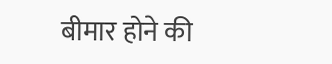बीमार होने की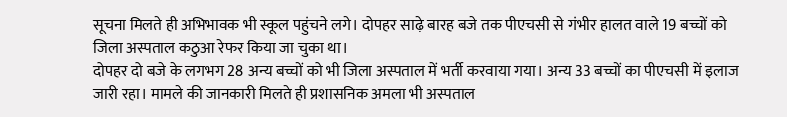सूचना मिलते ही अभिभावक भी स्कूल पहुंचने लगे। दोपहर साढ़े बारह बजे तक पीएचसी से गंभीर हालत वाले 19 बच्चों को जिला अस्पताल कठुआ रेफर किया जा चुका था।
दोपहर दो बजे के लगभग 28 अन्य बच्चों को भी जिला अस्पताल में भर्ती करवाया गया। अन्य 33 बच्चों का पीएचसी में इलाज जारी रहा। मामले की जानकारी मिलते ही प्रशासनिक अमला भी अस्पताल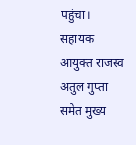पहुंचा। सहायक आयुक्त राजस्व अतुल गुप्ता समेत मुख्य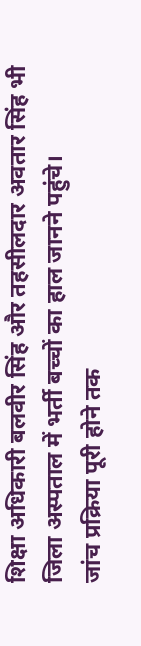शिक्षा अधिकारी बलवीर सिंह और तहसीलदार अवतार सिंह भी जिला अस्पताल में भर्ती बच्चों का हाल जानने पहुंचे।
जांच प्रक्रिया पूरी होने तक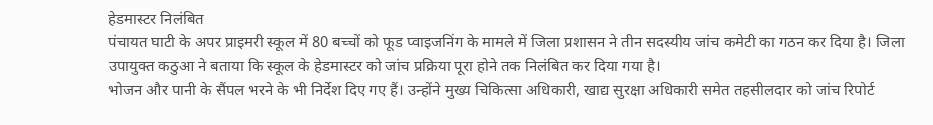हेडमास्टर निलंबित
पंचायत घाटी के अपर प्राइमरी स्कूल में 80 बच्चों को फूड प्वाइजनिंग के मामले में जिला प्रशासन ने तीन सदस्यीय जांच कमेटी का गठन कर दिया है। जिला उपायुक्त कठुआ ने बताया कि स्कूल के हेडमास्टर को जांच प्रक्रिया पूरा होने तक निलंबित कर दिया गया है।
भोजन और पानी के सैंपल भरने के भी निर्देश दिए गए हैं। उन्होंने मुख्य चिकित्सा अधिकारी, खाद्य सुरक्षा अधिकारी समेत तहसीलदार को जांच रिपोर्ट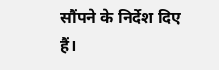सौंपने के निर्देश दिए हैं।